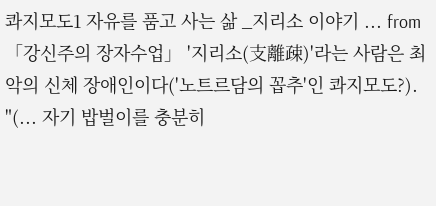콰지모도1 자유를 품고 사는 삶 _지리소 이야기 ... from 「강신주의 장자수업」 '지리소(支離疎)'라는 사람은 최악의 신체 장애인이다('노트르담의 꼽추'인 콰지모도?). "(... 자기 밥벌이를 충분히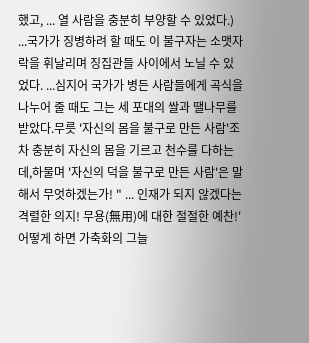했고, ... 열 사람을 충분히 부양할 수 있었다.) ...국가가 징병하려 할 때도 이 불구자는 소맷자락을 휘날리며 징집관들 사이에서 노닐 수 있었다. ...심지어 국가가 병든 사람들에게 곡식을 나누어 줄 때도 그는 세 포대의 쌀과 땔나무를 받았다.무릇 '자신의 몸을 불구로 만든 사람'조차 충분히 자신의 몸을 기르고 천수를 다하는데,하물며 '자신의 덕을 불구로 만든 사람'은 말해서 무엇하겠는가! " ... 인재가 되지 않겠다는 격렬한 의지! 무용(無用)에 대한 절절한 예찬!'어떻게 하면 가축화의 그늘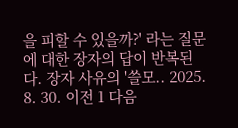을 피할 수 있을까?' 라는 질문에 대한 장자의 답이 반복된다. 장자 사유의 '쓸모.. 2025. 8. 30. 이전 1 다음